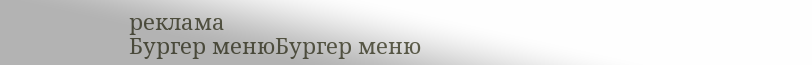реклама
Бургер менюБургер меню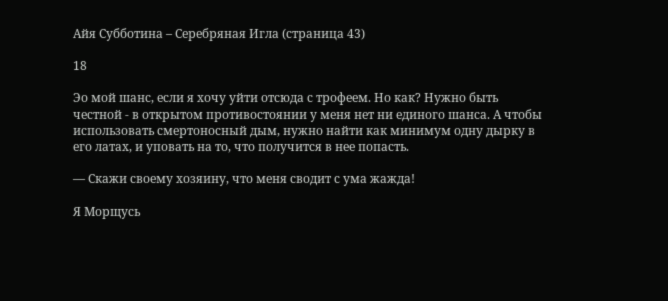Айя Субботина – Серебряная Игла (страница 43)

18

Эо мой шанс, если я хочу уйти отсюда с трофеем. Но как? Нужно быть честной - в открытом противостоянии у меня нет ни единого шанса. А чтобы использовать смертоносный дым, нужно найти как минимум одну дырку в его латах, и уповать на то, что получится в нее попасть.

— Скажи своему хозяину, что меня сводит с ума жажда!

Я Морщусь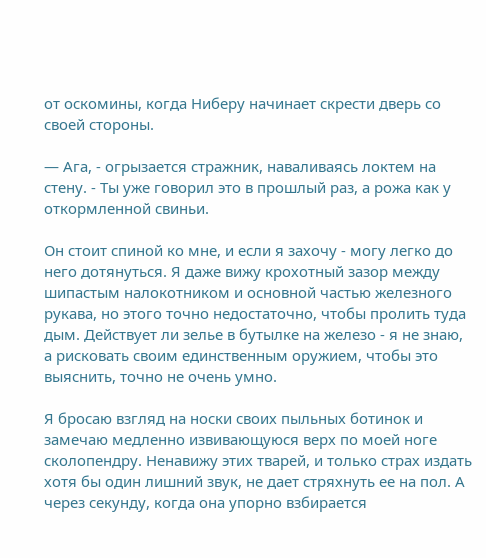от оскомины, когда Ниберу начинает скрести дверь со своей стороны.

— Ага, - огрызается стражник, наваливаясь локтем на стену. - Ты уже говорил это в прошлый раз, а рожа как у откормленной свиньи.

Он стоит спиной ко мне, и если я захочу - могу легко до него дотянуться. Я даже вижу крохотный зазор между шипастым налокотником и основной частью железного рукава, но этого точно недостаточно, чтобы пролить туда дым. Действует ли зелье в бутылке на железо - я не знаю, а рисковать своим единственным оружием, чтобы это выяснить, точно не очень умно.

Я бросаю взгляд на носки своих пыльных ботинок и замечаю медленно извивающуюся верх по моей ноге сколопендру. Ненавижу этих тварей, и только страх издать хотя бы один лишний звук, не дает стряхнуть ее на пол. А через секунду, когда она упорно взбирается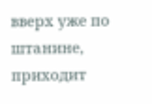вверх уже по штанине, приходит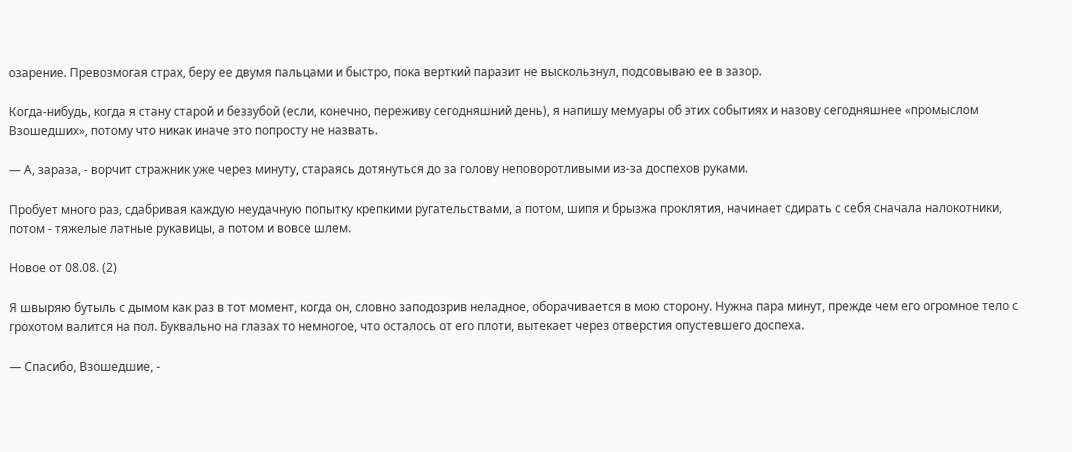озарение. Превозмогая страх, беру ее двумя пальцами и быстро, пока верткий паразит не выскользнул, подсовываю ее в зазор.

Когда-нибудь, когда я стану старой и беззубой (если, конечно, переживу сегодняшний день), я напишу мемуары об этих событиях и назову сегодняшнее «промыслом Взошедших», потому что никак иначе это попросту не назвать.

— А, зараза, - ворчит стражник уже через минуту, стараясь дотянуться до за голову неповоротливыми из-за доспехов руками.

Пробует много раз, сдабривая каждую неудачную попытку крепкими ругательствами, а потом, шипя и брызжа проклятия, начинает сдирать с себя сначала налокотники, потом - тяжелые латные рукавицы, а потом и вовсе шлем.

Новое от 08.08. (2)

Я швыряю бутыль с дымом как раз в тот момент, когда он, словно заподозрив неладное, оборачивается в мою сторону. Нужна пара минут, прежде чем его огромное тело с грохотом валится на пол. Буквально на глазах то немногое, что осталось от его плоти, вытекает через отверстия опустевшего доспеха.

— Спасибо, Взошедшие, -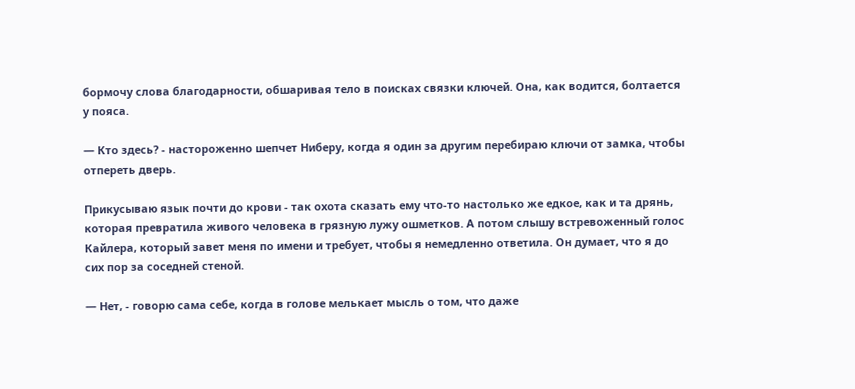бормочу слова благодарности, обшаривая тело в поисках связки ключей. Она, как водится, болтается у пояса.

— Кто здесь? - настороженно шепчет Ниберу, когда я один за другим перебираю ключи от замка, чтобы отпереть дверь.

Прикусываю язык почти до крови - так охота сказать ему что-то настолько же едкое, как и та дрянь, которая превратила живого человека в грязную лужу ошметков. А потом слышу встревоженный голос Кайлера, который завет меня по имени и требует, чтобы я немедленно ответила. Он думает, что я до сих пор за соседней стеной.

— Нет, - говорю сама себе, когда в голове мелькает мысль о том, что даже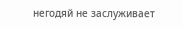негодяй не заслуживает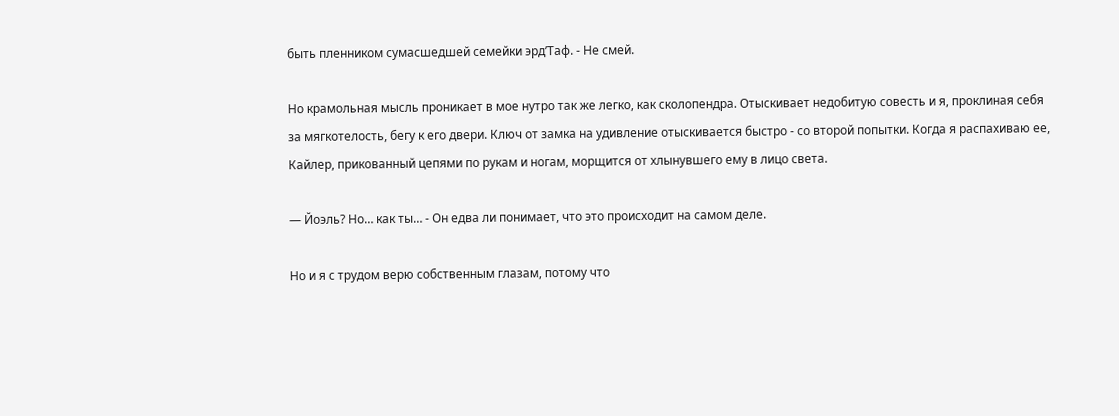быть пленником сумасшедшей семейки эрд’Таф. - Не смей.

Но крамольная мысль проникает в мое нутро так же легко, как сколопендра. Отыскивает недобитую совесть и я, проклиная себя за мягкотелость, бегу к его двери. Ключ от замка на удивление отыскивается быстро - со второй попытки. Когда я распахиваю ее, Кайлер, прикованный цепями по рукам и ногам, морщится от хлынувшего ему в лицо света.

— Йоэль? Но… как ты… - Он едва ли понимает, что это происходит на самом деле.

Но и я с трудом верю собственным глазам, потому что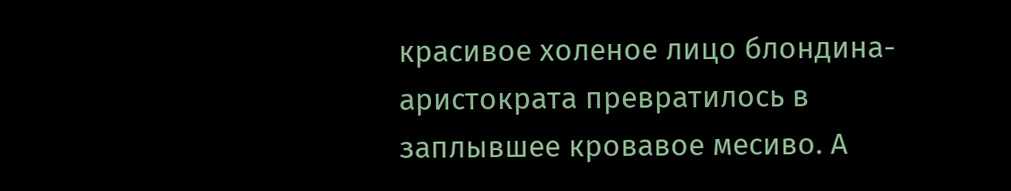красивое холеное лицо блондина-аристократа превратилось в заплывшее кровавое месиво. А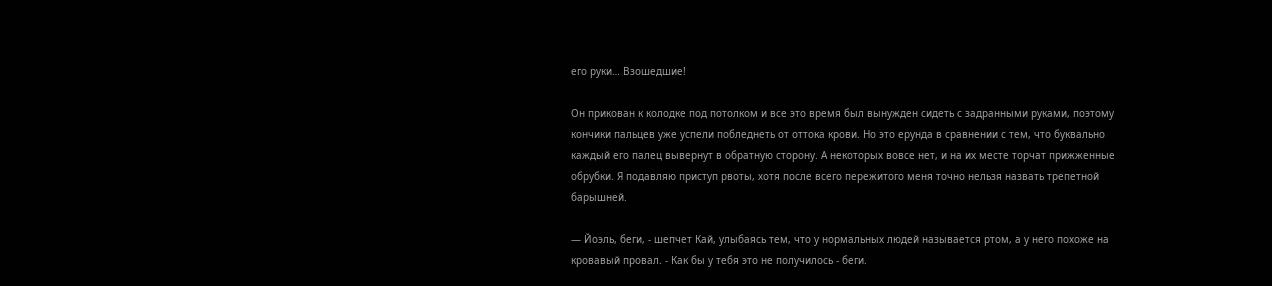его руки… Взошедшие!

Он прикован к колодке под потолком и все это время был вынужден сидеть с задранными руками, поэтому кончики пальцев уже успели побледнеть от оттока крови. Но это ерунда в сравнении с тем, что буквально каждый его палец вывернут в обратную сторону. А некоторых вовсе нет, и на их месте торчат прижженные обрубки. Я подавляю приступ рвоты, хотя после всего пережитого меня точно нельзя назвать трепетной барышней.

— Йоэль, беги, - шепчет Кай, улыбаясь тем, что у нормальных людей называется ртом, а у него похоже на кровавый провал. - Как бы у тебя это не получилось - беги.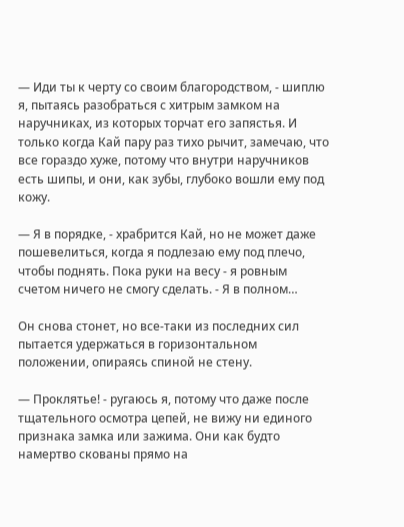— Иди ты к черту со своим благородством, - шиплю я, пытаясь разобраться с хитрым замком на наручниках, из которых торчат его запястья. И только когда Кай пару раз тихо рычит, замечаю, что все гораздо хуже, потому что внутри наручников есть шипы, и они, как зубы, глубоко вошли ему под кожу.

— Я в порядке, - храбрится Кай, но не может даже пошевелиться, когда я подлезаю ему под плечо, чтобы поднять. Пока руки на весу - я ровным счетом ничего не смогу сделать. - Я в полном…

Он снова стонет, но все-таки из последних сил пытается удержаться в горизонтальном положении, опираясь спиной не стену.

— Проклятье! - ругаюсь я, потому что даже после тщательного осмотра цепей, не вижу ни единого признака замка или зажима. Они как будто намертво скованы прямо на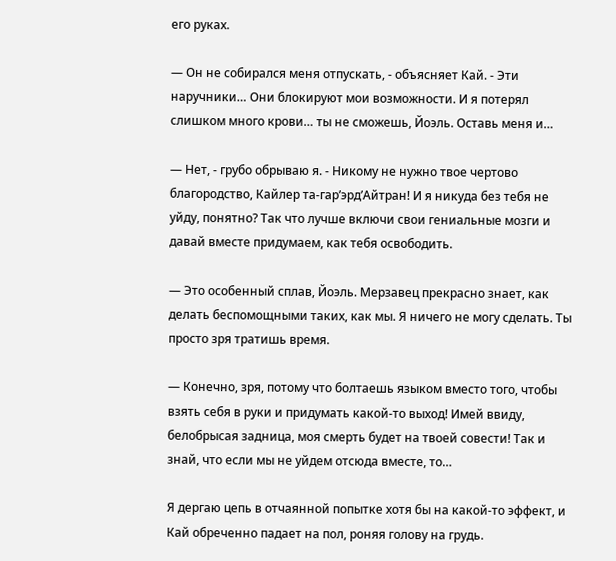его руках.

— Он не собирался меня отпускать, - объясняет Кай. - Эти наручники… Они блокируют мои возможности. И я потерял слишком много крови… ты не сможешь, Йоэль. Оставь меня и…

— Нет, - грубо обрываю я. - Никому не нужно твое чертово благородство, Кайлер та-гар’эрд’Айтран! И я никуда без тебя не уйду, понятно? Так что лучше включи свои гениальные мозги и давай вместе придумаем, как тебя освободить.

— Это особенный сплав, Йоэль. Мерзавец прекрасно знает, как делать беспомощными таких, как мы. Я ничего не могу сделать. Ты просто зря тратишь время.

— Конечно, зря, потому что болтаешь языком вместо того, чтобы взять себя в руки и придумать какой-то выход! Имей ввиду, белобрысая задница, моя смерть будет на твоей совести! Так и знай, что если мы не уйдем отсюда вместе, то…

Я дергаю цепь в отчаянной попытке хотя бы на какой-то эффект, и Кай обреченно падает на пол, роняя голову на грудь.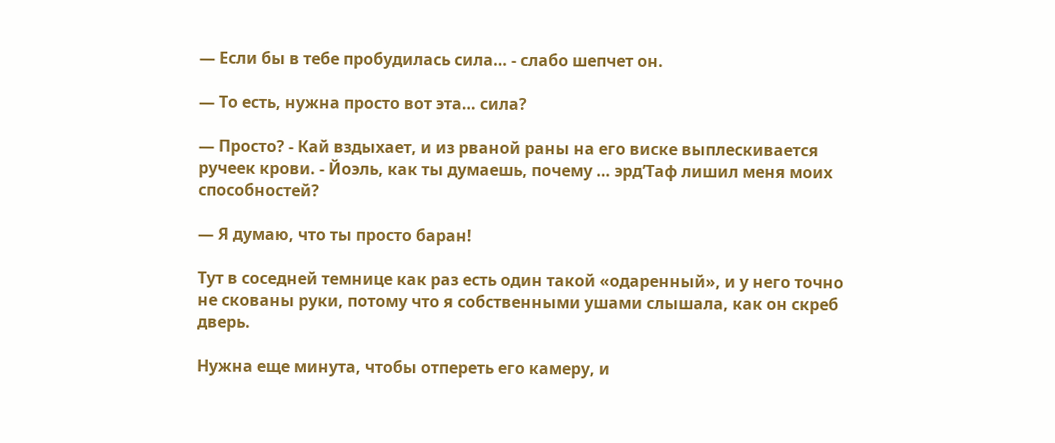— Если бы в тебе пробудилась сила… - слабо шепчет он.

— То есть, нужна просто вот эта… сила?

— Просто? - Кай вздыхает, и из рваной раны на его виске выплескивается ручеек крови. - Йоэль, как ты думаешь, почему … эрд’Таф лишил меня моих способностей?

— Я думаю, что ты просто баран!

Тут в соседней темнице как раз есть один такой «одаренный», и у него точно не скованы руки, потому что я собственными ушами слышала, как он скреб дверь.

Нужна еще минута, чтобы отпереть его камеру, и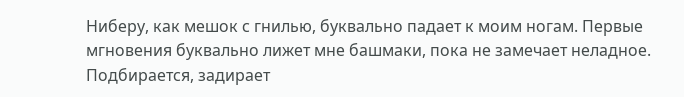Ниберу, как мешок с гнилью, буквально падает к моим ногам. Первые мгновения буквально лижет мне башмаки, пока не замечает неладное. Подбирается, задирает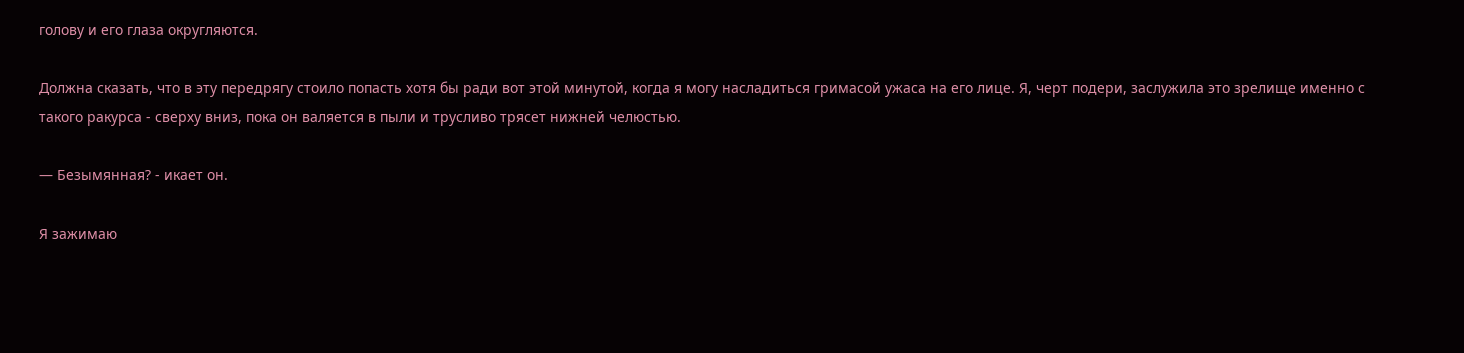голову и его глаза округляются.

Должна сказать, что в эту передрягу стоило попасть хотя бы ради вот этой минутой, когда я могу насладиться гримасой ужаса на его лице. Я, черт подери, заслужила это зрелище именно с такого ракурса - сверху вниз, пока он валяется в пыли и трусливо трясет нижней челюстью.

— Безымянная? - икает он.

Я зажимаю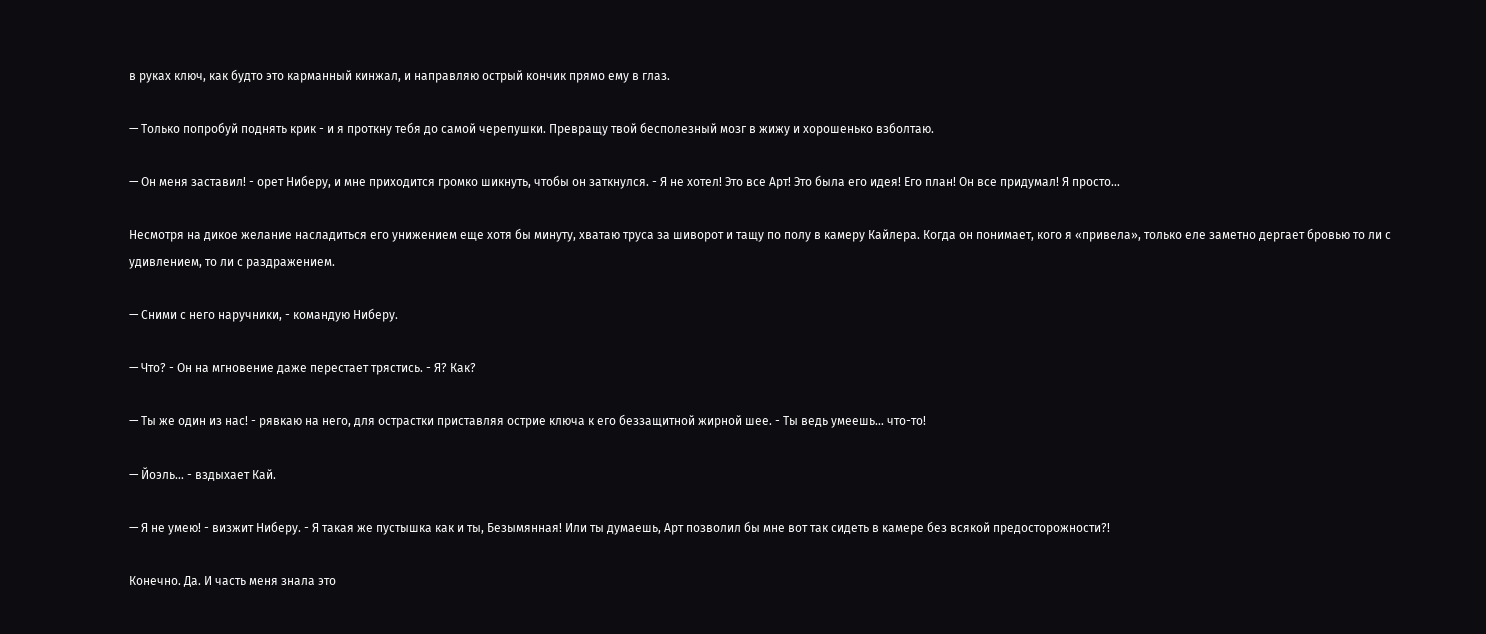в руках ключ, как будто это карманный кинжал, и направляю острый кончик прямо ему в глаз.

— Только попробуй поднять крик - и я проткну тебя до самой черепушки. Превращу твой бесполезный мозг в жижу и хорошенько взболтаю.

— Он меня заставил! - орет Ниберу, и мне приходится громко шикнуть, чтобы он заткнулся. - Я не хотел! Это все Арт! Это была его идея! Его план! Он все придумал! Я просто…

Несмотря на дикое желание насладиться его унижением еще хотя бы минуту, хватаю труса за шиворот и тащу по полу в камеру Кайлера. Когда он понимает, кого я «привела», только еле заметно дергает бровью то ли с удивлением, то ли с раздражением.

— Сними с него наручники, - командую Ниберу.

— Что? - Он на мгновение даже перестает трястись. - Я? Как?

— Ты же один из нас! - рявкаю на него, для острастки приставляя острие ключа к его беззащитной жирной шее. - Ты ведь умеешь… что-то!

— Йоэль… - вздыхает Кай.

— Я не умею! - визжит Ниберу. - Я такая же пустышка как и ты, Безымянная! Или ты думаешь, Арт позволил бы мне вот так сидеть в камере без всякой предосторожности?!

Конечно. Да. И часть меня знала это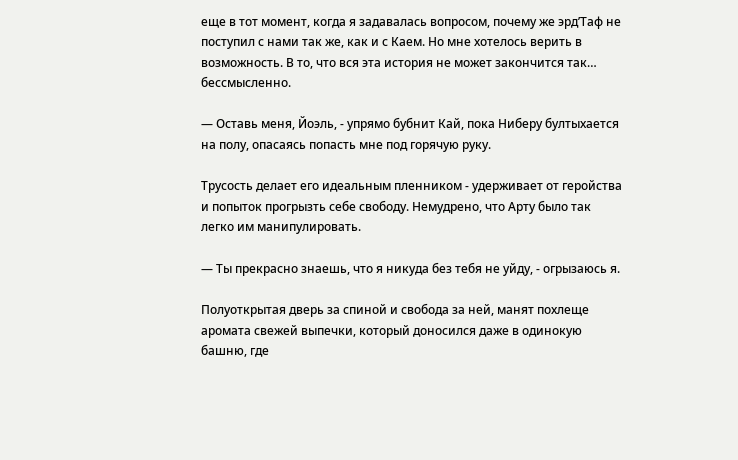еще в тот момент, когда я задавалась вопросом, почему же эрд’Таф не поступил с нами так же, как и с Каем. Но мне хотелось верить в возможность. В то, что вся эта история не может закончится так… бессмысленно.

— Оставь меня, Йоэль, - упрямо бубнит Кай, пока Ниберу бултыхается на полу, опасаясь попасть мне под горячую руку.

Трусость делает его идеальным пленником - удерживает от геройства и попыток прогрызть себе свободу. Немудрено, что Арту было так легко им манипулировать.

— Ты прекрасно знаешь, что я никуда без тебя не уйду, - огрызаюсь я.

Полуоткрытая дверь за спиной и свобода за ней, манят похлеще аромата свежей выпечки, который доносился даже в одинокую башню, где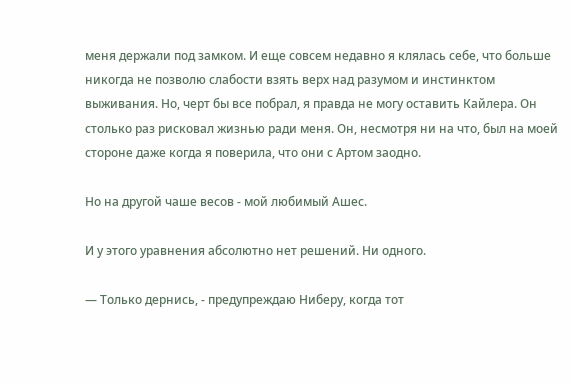меня держали под замком. И еще совсем недавно я клялась себе, что больше никогда не позволю слабости взять верх над разумом и инстинктом выживания. Но, черт бы все побрал, я правда не могу оставить Кайлера. Он столько раз рисковал жизнью ради меня. Он, несмотря ни на что, был на моей стороне даже когда я поверила, что они с Артом заодно.

Но на другой чаше весов - мой любимый Ашес.

И у этого уравнения абсолютно нет решений. Ни одного.

— Только дернись, - предупреждаю Ниберу, когда тот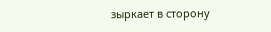зыркает в сторону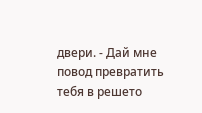двери. - Дай мне повод превратить тебя в решето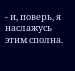- и, поверь, я наслажусь этим сполна.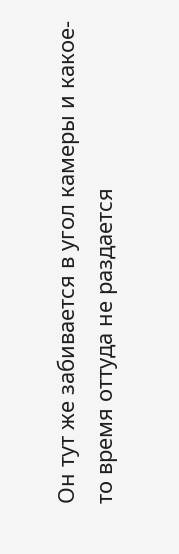Он тут же забивается в угол камеры и какое-то время оттуда не раздается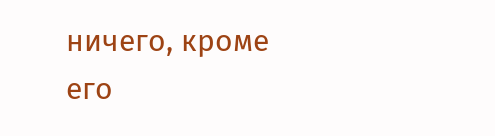ничего, кроме его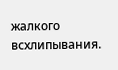жалкого всхлипывания.